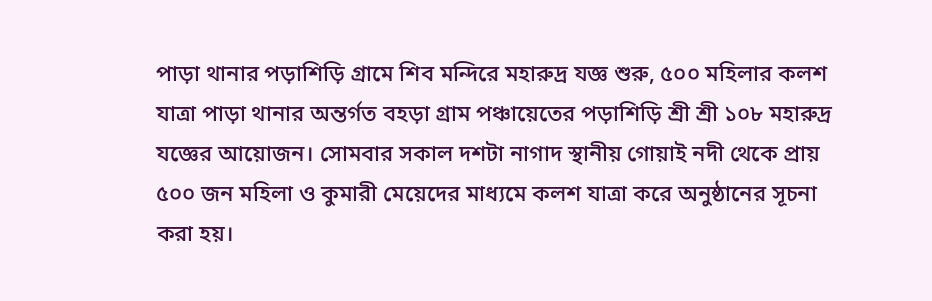পাড়া থানার পড়াশিড়ি গ্রামে শিব মন্দিরে মহারুদ্র যজ্ঞ শুরু, ৫০০ মহিলার কলশ যাত্রা পাড়া থানার অন্তর্গত বহড়া গ্রাম পঞ্চায়েতের পড়াশিড়ি শ্রী শ্রী ১০৮ মহারুদ্র যজ্ঞের আয়োজন। সোমবার সকাল দশটা নাগাদ স্থানীয় গোয়াই নদী থেকে প্রায় ৫০০ জন মহিলা ও কুমারী মেয়েদের মাধ্যমে কলশ যাত্রা করে অনুষ্ঠানের সূচনা করা হয়।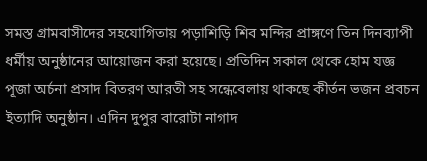সমস্ত গ্রামবাসীদের সহযোগিতায় পড়াশিড়ি শিব মন্দির প্রাঙ্গণে তিন দিনব্যাপী ধর্মীয় অনুষ্ঠানের আয়োজন করা হয়েছে। প্রতিদিন সকাল থেকে হোম যজ্ঞ পূজা অর্চনা প্রসাদ বিতরণ আরতী সহ সন্ধেবেলায় থাকছে কীর্তন ভজন প্রবচন ইত্যাদি অনুষ্ঠান। এদিন দুপুর বারোটা নাগাদ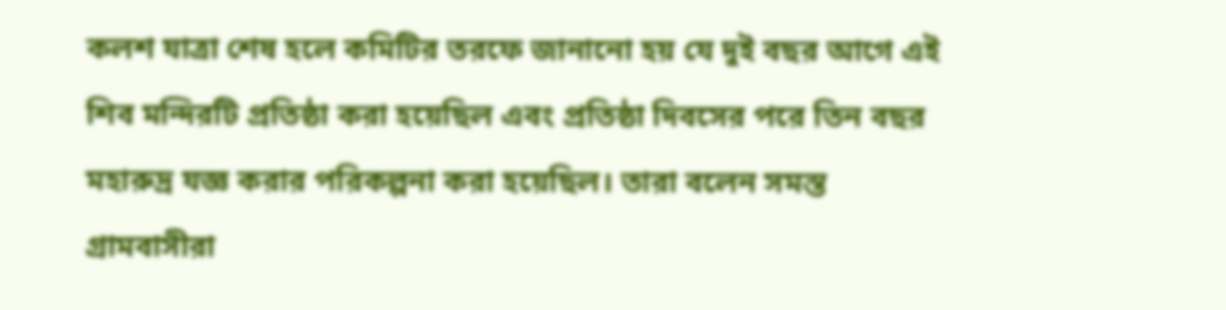কলশ যাত্রা শেষ হলে কমিটির তরফে জানানো হয় যে দুই বছর আগে এই শিব মন্দিরটি প্রতিষ্ঠা করা হয়েছিল এবং প্রতিষ্ঠা দিবসের পরে তিন বছর মহারুদ্র যজ্ঞ করার পরিকল্পনা করা হয়েছিল। তারা বলেন সমস্ত গ্রামবাসীরা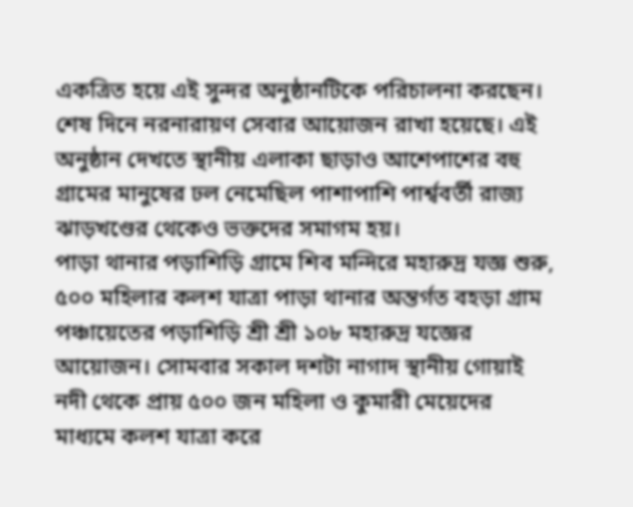একত্রিত হয়ে এই সুন্দর অনুষ্ঠানটিকে পরিচালনা করছেন। শেষ দিনে নরনারায়ণ সেবার আয়োজন রাখা হয়েছে। এই অনুষ্ঠান দেখতে স্থানীয় এলাকা ছাড়াও আশেপাশের বহু গ্রামের মানুষের ঢল নেমেছিল পাশাপাশি পার্শ্ববর্তী রাজ্য ঝাড়খণ্ডের থেকেও ভক্তদের সমাগম হয়।
পাড়া থানার পড়াশিড়ি গ্রামে শিব মন্দিরে মহারুদ্র যজ্ঞ শুরু, ৫০০ মহিলার কলশ যাত্রা পাড়া থানার অন্তর্গত বহড়া গ্রাম পঞ্চায়েতের পড়াশিড়ি শ্রী শ্রী ১০৮ মহারুদ্র যজ্ঞের আয়োজন। সোমবার সকাল দশটা নাগাদ স্থানীয় গোয়াই নদী থেকে প্রায় ৫০০ জন মহিলা ও কুমারী মেয়েদের মাধ্যমে কলশ যাত্রা করে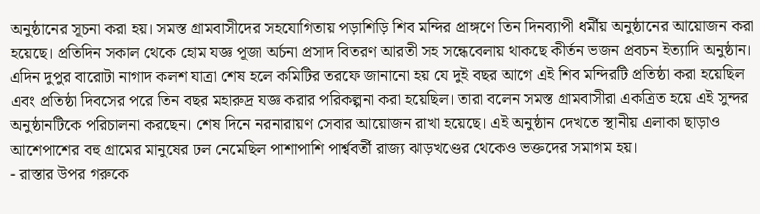অনুষ্ঠানের সূচনা করা হয়। সমস্ত গ্রামবাসীদের সহযোগিতায় পড়াশিড়ি শিব মন্দির প্রাঙ্গণে তিন দিনব্যাপী ধর্মীয় অনুষ্ঠানের আয়োজন করা হয়েছে। প্রতিদিন সকাল থেকে হোম যজ্ঞ পূজা অর্চনা প্রসাদ বিতরণ আরতী সহ সন্ধেবেলায় থাকছে কীর্তন ভজন প্রবচন ইত্যাদি অনুষ্ঠান। এদিন দুপুর বারোটা নাগাদ কলশ যাত্রা শেষ হলে কমিটির তরফে জানানো হয় যে দুই বছর আগে এই শিব মন্দিরটি প্রতিষ্ঠা করা হয়েছিল এবং প্রতিষ্ঠা দিবসের পরে তিন বছর মহারুদ্র যজ্ঞ করার পরিকল্পনা করা হয়েছিল। তারা বলেন সমস্ত গ্রামবাসীরা একত্রিত হয়ে এই সুন্দর অনুষ্ঠানটিকে পরিচালনা করছেন। শেষ দিনে নরনারায়ণ সেবার আয়োজন রাখা হয়েছে। এই অনুষ্ঠান দেখতে স্থানীয় এলাকা ছাড়াও আশেপাশের বহু গ্রামের মানুষের ঢল নেমেছিল পাশাপাশি পার্শ্ববর্তী রাজ্য ঝাড়খণ্ডের থেকেও ভক্তদের সমাগম হয়।
- রাস্তার উপর গরুকে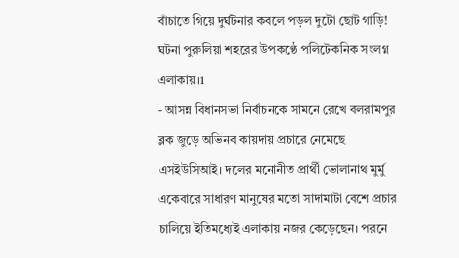বাঁচাতে গিয়ে দুর্ঘটনার কবলে পড়ল দুটো ছোট গাড়ি! ঘটনা পুরুলিয়া শহরের উপকণ্ঠে পলিটেকনিক সংলগ্ন এলাকায়।1
- আসন্ন বিধানসভা নির্বাচনকে সামনে রেখে বলরামপুর ব্লক জুড়ে অভিনব কায়দায় প্রচারে নেমেছে এসইউসিআই। দলের মনোনীত প্রার্থী ভোলানাথ মুর্মু একেবারে সাধারণ মানুষের মতো সাদামাটা বেশে প্রচার চালিয়ে ইতিমধ্যেই এলাকায় নজর কেড়েছেন। পরনে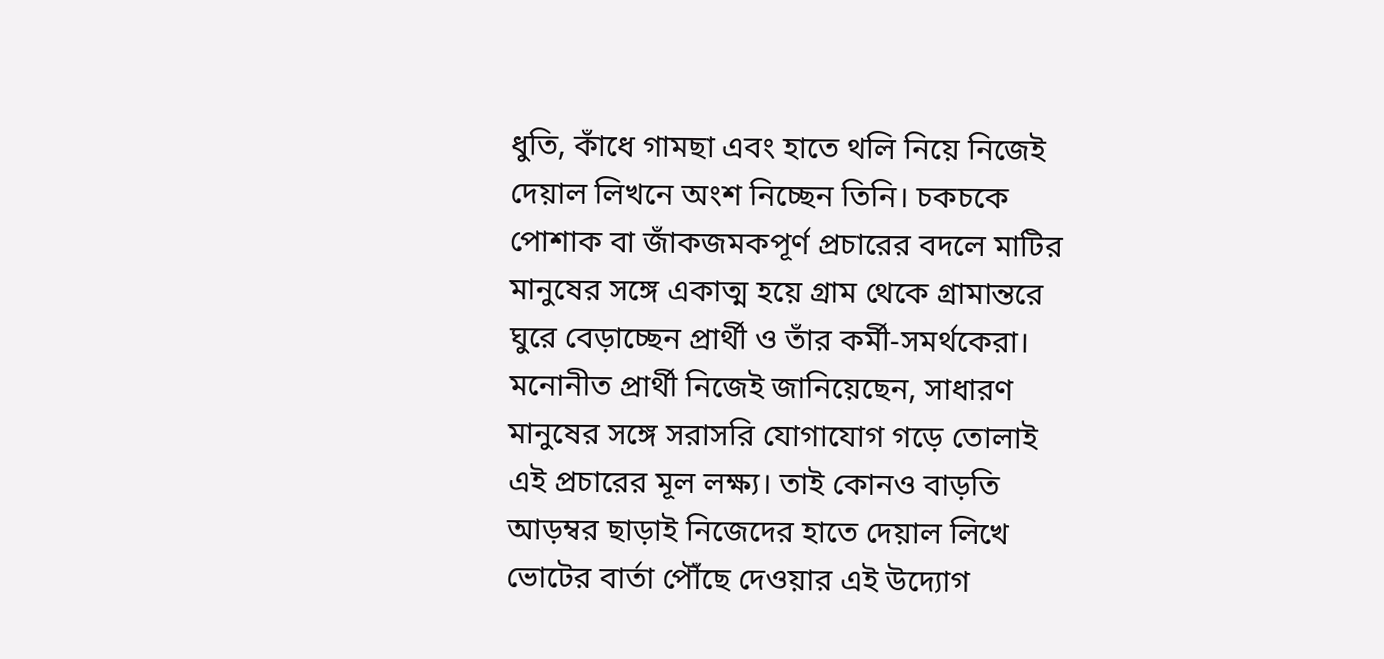ধুতি, কাঁধে গামছা এবং হাতে থলি নিয়ে নিজেই দেয়াল লিখনে অংশ নিচ্ছেন তিনি। চকচকে পোশাক বা জাঁকজমকপূর্ণ প্রচারের বদলে মাটির মানুষের সঙ্গে একাত্ম হয়ে গ্রাম থেকে গ্রামান্তরে ঘুরে বেড়াচ্ছেন প্রার্থী ও তাঁর কর্মী-সমর্থকেরা। মনোনীত প্রার্থী নিজেই জানিয়েছেন, সাধারণ মানুষের সঙ্গে সরাসরি যোগাযোগ গড়ে তোলাই এই প্রচারের মূল লক্ষ্য। তাই কোনও বাড়তি আড়ম্বর ছাড়াই নিজেদের হাতে দেয়াল লিখে ভোটের বার্তা পৌঁছে দেওয়ার এই উদ্যোগ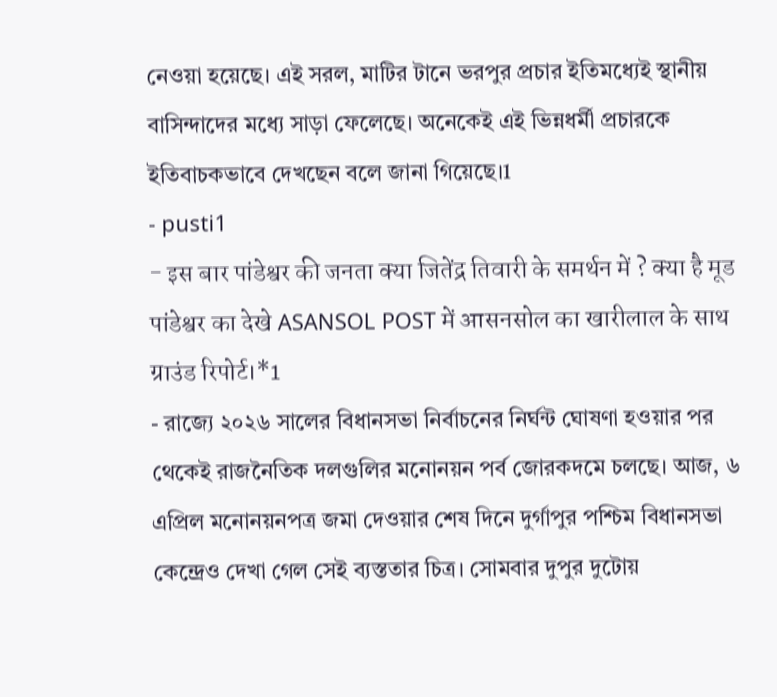নেওয়া হয়েছে। এই সরল, মাটির টানে ভরপুর প্রচার ইতিমধ্যেই স্থানীয় বাসিন্দাদের মধ্যে সাড়া ফেলেছে। অনেকেই এই ভিন্নধর্মী প্রচারকে ইতিবাচকভাবে দেখছেন বলে জানা গিয়েছে।1
- pusti1
- इस बार पांडेश्वर की जनता क्या जितेंद्र तिवारी के समर्थन में ? क्या है मूड पांडेश्वर का देखे ASANSOL POST में आसनसोल का खारीलाल के साथ ग्राउंड रिपोर्ट।*1
- রাজ্যে ২০২৬ সালের বিধানসভা নির্বাচনের নির্ঘন্ট ঘোষণা হওয়ার পর থেকেই রাজনৈতিক দলগুলির মনোনয়ন পর্ব জোরকদমে চলছে। আজ, ৬ এপ্রিল মনোনয়নপত্র জমা দেওয়ার শেষ দিনে দুর্গাপুর পশ্চিম বিধানসভা কেন্দ্রেও দেখা গেল সেই ব্যস্ততার চিত্র। সোমবার দুপুর দুটোয়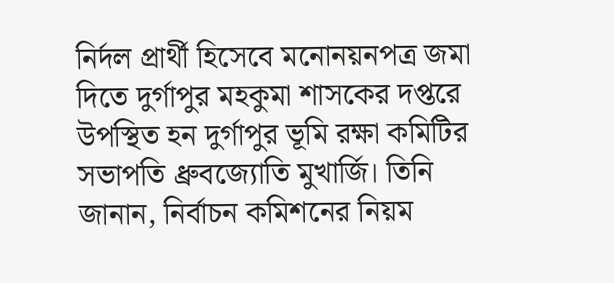নির্দল প্রার্থী হিসেবে মনোনয়নপত্র জমা দিতে দুর্গাপুর মহকুমা শাসকের দপ্তরে উপস্থিত হন দুর্গাপুর ভূমি রক্ষা কমিটির সভাপতি ধ্রুবজ্যোতি মুখার্জি। তিনি জানান, নির্বাচন কমিশনের নিয়ম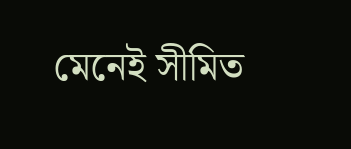মেনেই সীমিত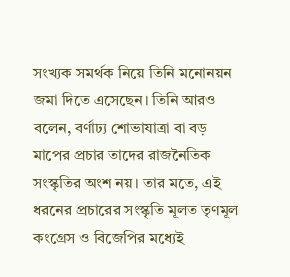সংখ্যক সমর্থক নিয়ে তিনি মনোনয়ন জমা দিতে এসেছেন। তিনি আরও বলেন, বর্ণাঢ্য শোভাযাত্রা বা বড় মাপের প্রচার তাদের রাজনৈতিক সংস্কৃতির অংশ নয়। তার মতে, এই ধরনের প্রচারের সংস্কৃতি মূলত তৃণমূল কংগ্রেস ও বিজেপির মধ্যেই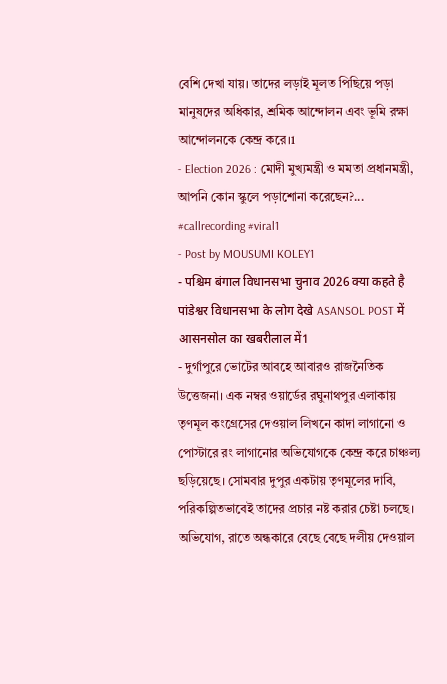বেশি দেখা যায়। তাদের লড়াই মূলত পিছিয়ে পড়া মানুষদের অধিকার, শ্রমিক আন্দোলন এবং ভূমি রক্ষা আন্দোলনকে কেন্দ্র করে।1
- Election 2026 : মোদী মুখ্যমন্ত্রী ও মমতা প্রধানমন্ত্রী, আপনি কোন স্কুলে পড়াশোনা করেছেন?... #callrecording #viral1
- Post by MOUSUMI KOLEY1
- पश्चिम बंगाल विधानसभा चुनाव 2026 क्या कहते है पांडेश्वर विधानसभा के लोग देखे ASANSOL POST में आसनसोल का खबरीलाल में1
- দুর্গাপুরে ভোটের আবহে আবারও রাজনৈতিক উত্তেজনা। এক নম্বর ওয়ার্ডের রঘুনাথপুর এলাকায় তৃণমূল কংগ্রেসের দেওয়াল লিখনে কাদা লাগানো ও পোস্টারে রং লাগানোর অভিযোগকে কেন্দ্র করে চাঞ্চল্য ছড়িয়েছে। সোমবার দুপুর একটায় তৃণমূলের দাবি, পরিকল্পিতভাবেই তাদের প্রচার নষ্ট করার চেষ্টা চলছে। অভিযোগ, রাতে অন্ধকারে বেছে বেছে দলীয় দেওয়াল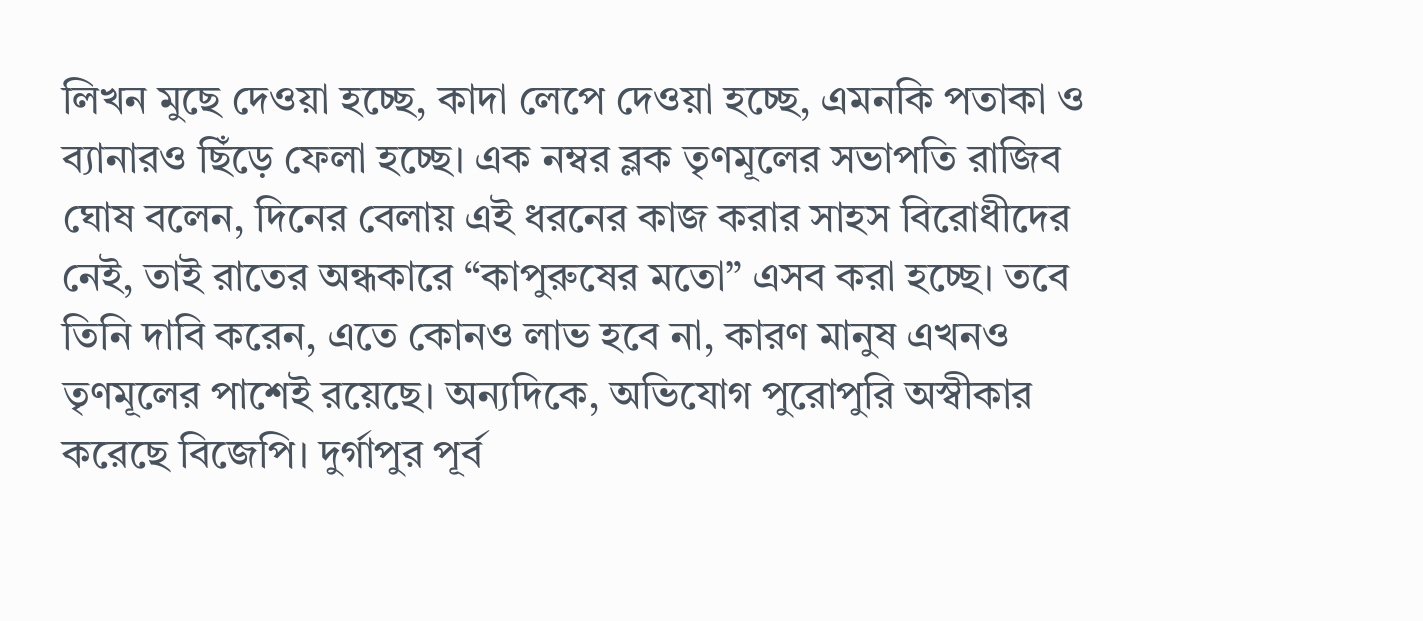লিখন মুছে দেওয়া হচ্ছে, কাদা লেপে দেওয়া হচ্ছে, এমনকি পতাকা ও ব্যানারও ছিঁড়ে ফেলা হচ্ছে। এক নম্বর ব্লক তৃণমূলের সভাপতি রাজিব ঘোষ বলেন, দিনের বেলায় এই ধরনের কাজ করার সাহস বিরোধীদের নেই, তাই রাতের অন্ধকারে “কাপুরুষের মতো” এসব করা হচ্ছে। তবে তিনি দাবি করেন, এতে কোনও লাভ হবে না, কারণ মানুষ এখনও তৃণমূলের পাশেই রয়েছে। অন্যদিকে, অভিযোগ পুরোপুরি অস্বীকার করেছে বিজেপি। দুর্গাপুর পূর্ব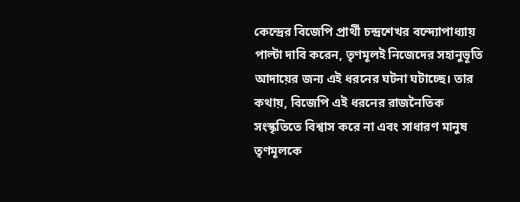কেন্দ্রের বিজেপি প্রার্থী চন্দ্রশেখর বন্দ্যোপাধ্যায় পাল্টা দাবি করেন, তৃণমূলই নিজেদের সহানুভূতি আদায়ের জন্য এই ধরনের ঘটনা ঘটাচ্ছে। তার কথায়, বিজেপি এই ধরনের রাজনৈতিক সংস্কৃতিতে বিশ্বাস করে না এবং সাধারণ মানুষ তৃণমূলকে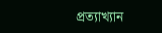প্রত্যাখ্যান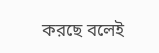করছে বলেই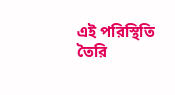এই পরিস্থিতি তৈরি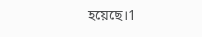হয়েছে।1